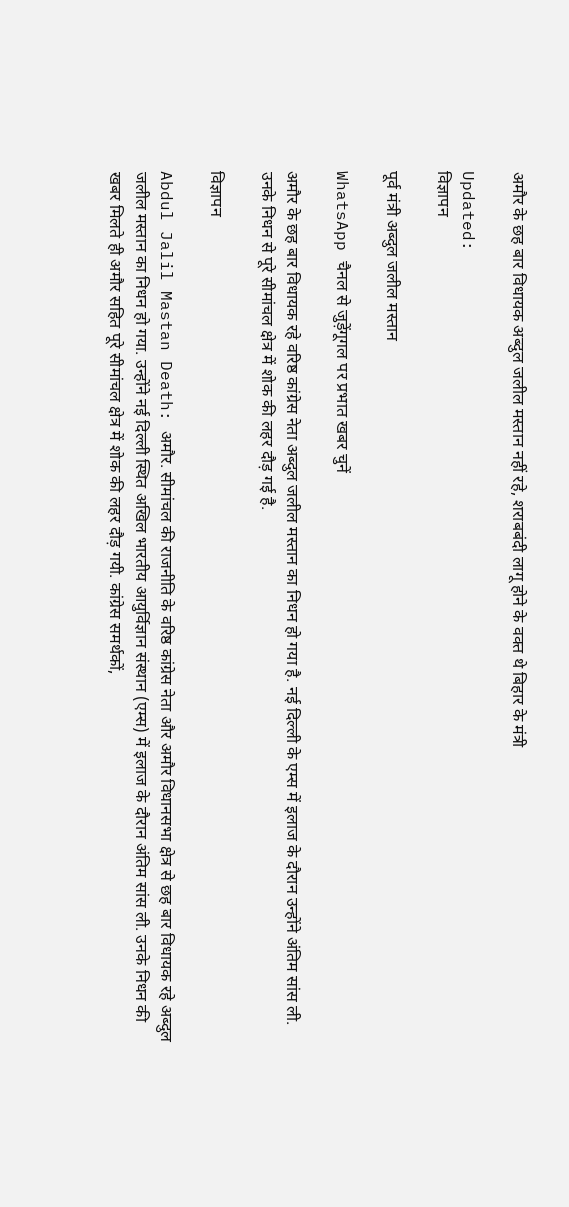अमौर के छह बार विधायक अब्दुल जलील मस्तान नहीं रहे, शराबबंदी लागू होने के वक्त थे बिहार के मंत्री

Updated:
विज्ञापन

पूर्व मंत्री अब्दुल जलील मस्तान

WhatsApp चैनल से जुड़ेंगूगल पर प्रभात खबर चुनें

अमौर के छह बार विधायक रहे वरिष्ठ कांग्रेस नेता अब्दुल जलील मस्तान का निधन हो गया है. नई दिल्ली के एम्स में इलाज के दौरान उन्होंने अंतिम सांस ली. उनके निधन से पूरे सीमांचल क्षेत्र में शोक की लहर दौड़ गई है.

विज्ञापन

Abdul Jalil Mastan Death: अमौर. सीमांचल की राजनीति के वरिष्ठ कांग्रेस नेता और अमौर विधानसभा क्षेत्र से छह बार विधायक रहे अब्दुल जलील मस्तान का निधन हो गया. उन्होंने नई दिल्ली स्थित अखिल भारतीय आयुर्विज्ञान संस्थान (एम्स) में इलाज के दौरान अंतिम सांस ली. उनके निधन की खबर मिलते ही अमौर सहित पूरे सीमांचल क्षेत्र में शोक की लहर दौड़ गयी. कांग्रेस समर्थकों,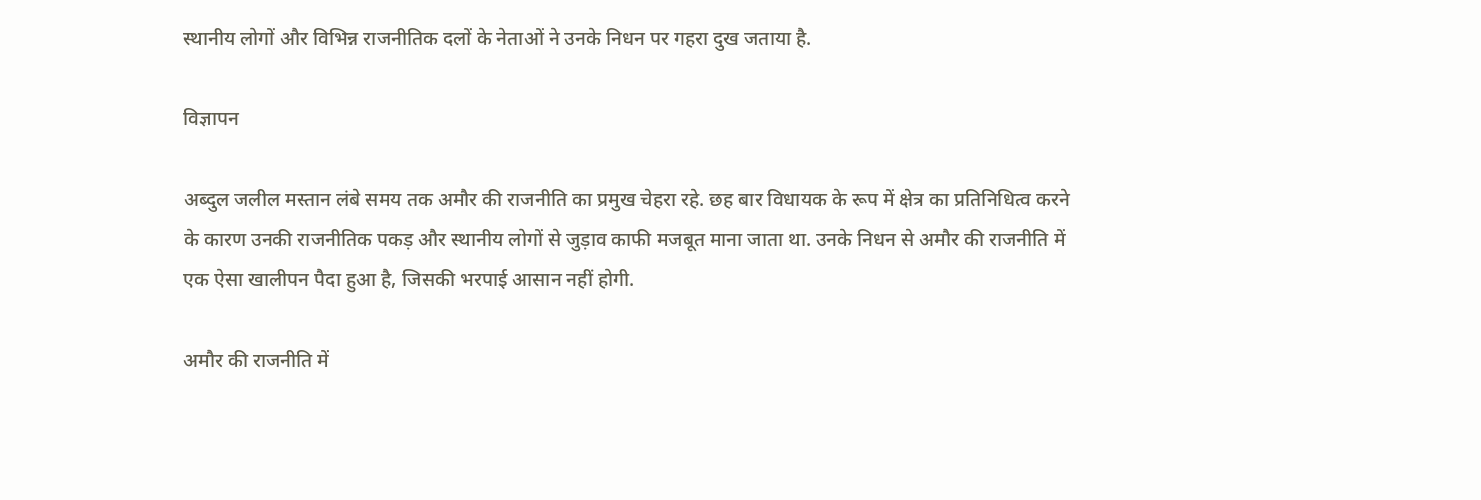स्थानीय लोगों और विभिन्न राजनीतिक दलों के नेताओं ने उनके निधन पर गहरा दुख जताया है.

विज्ञापन

अब्दुल जलील मस्तान लंबे समय तक अमौर की राजनीति का प्रमुख चेहरा रहे. छह बार विधायक के रूप में क्षेत्र का प्रतिनिधित्व करने के कारण उनकी राजनीतिक पकड़ और स्थानीय लोगों से जुड़ाव काफी मजबूत माना जाता था. उनके निधन से अमौर की राजनीति में एक ऐसा खालीपन पैदा हुआ है, जिसकी भरपाई आसान नहीं होगी.

अमौर की राजनीति में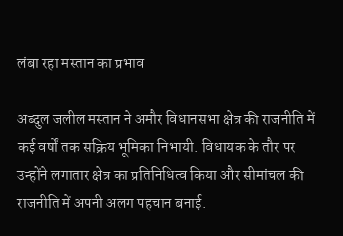लंबा रहा मस्तान का प्रभाव

अब्दुल जलील मस्तान ने अमौर विधानसभा क्षेत्र की राजनीति में कई वर्षों तक सक्रिय भूमिका निभायी. विधायक के तौर पर उन्होंने लगातार क्षेत्र का प्रतिनिधित्व किया और सीमांचल की राजनीति में अपनी अलग पहचान बनाई.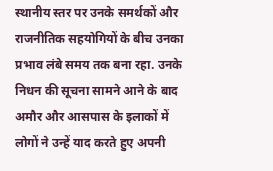स्थानीय स्तर पर उनके समर्थकों और राजनीतिक सहयोगियों के बीच उनका प्रभाव लंबे समय तक बना रहा. उनके निधन की सूचना सामने आने के बाद अमौर और आसपास के इलाकों में लोगों ने उन्हें याद करते हुए अपनी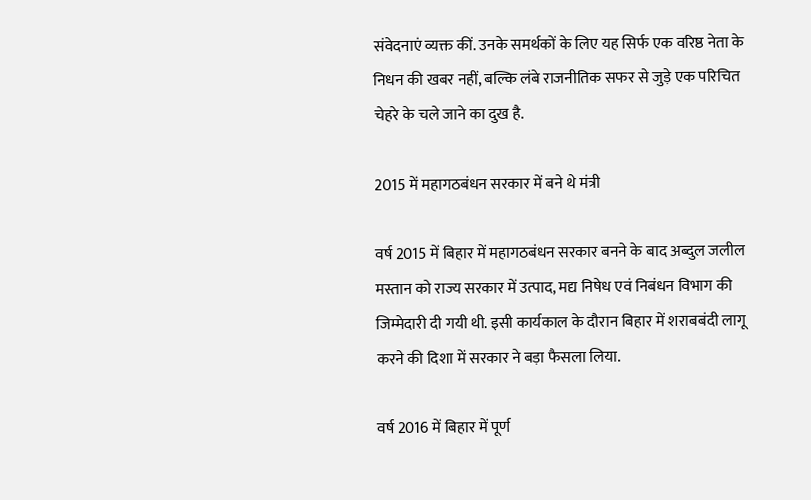संवेदनाएं व्यक्त कीं. उनके समर्थकों के लिए यह सिर्फ एक वरिष्ठ नेता के निधन की खबर नहीं, बल्कि लंबे राजनीतिक सफर से जुड़े एक परिचित चेहरे के चले जाने का दुख है.

2015 में महागठबंधन सरकार में बने थे मंत्री

वर्ष 2015 में बिहार में महागठबंधन सरकार बनने के बाद अब्दुल जलील मस्तान को राज्य सरकार में उत्पाद, मद्य निषेध एवं निबंधन विभाग की जिम्मेदारी दी गयी थी. इसी कार्यकाल के दौरान बिहार में शराबबंदी लागू करने की दिशा में सरकार ने बड़ा फैसला लिया.

वर्ष 2016 में बिहार में पूर्ण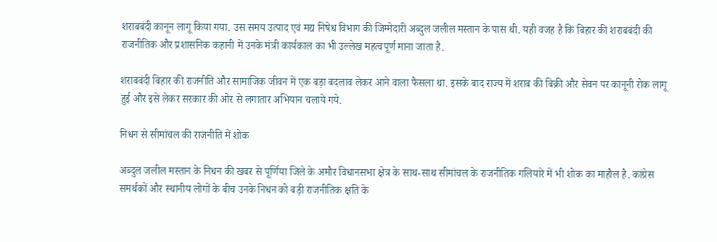शराबबंदी कानून लागू किया गया. उस समय उत्पाद एवं मद्य निषेध विभाग की जिम्मेदारी अब्दुल जलील मस्तान के पास थी. यही वजह है कि बिहार की शराबबंदी की राजनीतिक और प्रशासनिक कहानी में उनके मंत्री कार्यकाल का भी उल्लेख महत्वपूर्ण माना जाता है.

शराबबंदी बिहार की राजनीति और सामाजिक जीवन में एक बड़ा बदलाव लेकर आने वाला फैसला था. इसके बाद राज्य में शराब की बिक्री और सेवन पर कानूनी रोक लागू हुई और इसे लेकर सरकार की ओर से लगातार अभियान चलाये गये.

निधन से सीमांचल की राजनीति में शोक

अब्दुल जलील मस्तान के निधन की खबर से पूर्णिया जिले के अमौर विधानसभा क्षेत्र के साथ-साथ सीमांचल के राजनीतिक गलियारे में भी शोक का माहौल है. कांग्रेस समर्थकों और स्थानीय लोगों के बीच उनके निधन को बड़ी राजनीतिक क्षति के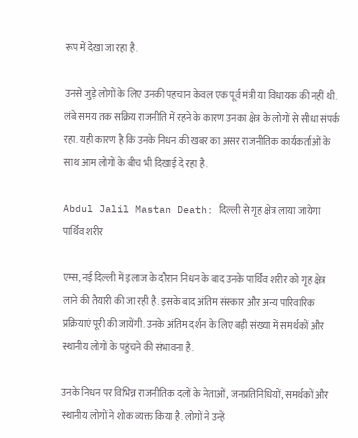रूप में देखा जा रहा है.

उनसे जुड़े लोगों के लिए उनकी पहचान केवल एक पूर्व मंत्री या विधायक की नहीं थी. लंबे समय तक सक्रिय राजनीति में रहने के कारण उनका क्षेत्र के लोगों से सीधा संपर्क रहा. यही कारण है कि उनके निधन की खबर का असर राजनीतिक कार्यकर्ताओं के साथ आम लोगों के बीच भी दिखाई दे रहा है.

Abdul Jalil Mastan Death: दिल्ली से गृह क्षेत्र लाया जायेगा पार्थिव शरीर

एम्स, नई दिल्ली में इलाज के दौरान निधन के बाद उनके पार्थिव शरीर को गृह क्षेत्र लाने की तैयारी की जा रही है. इसके बाद अंतिम संस्कार और अन्य पारिवारिक प्रक्रियाएं पूरी की जायेंगी. उनके अंतिम दर्शन के लिए बड़ी संख्या में समर्थकों और स्थानीय लोगों के पहुंचने की संभावना है.

उनके निधन पर विभिन्न राजनीतिक दलों के नेताओं, जनप्रतिनिधियों, समर्थकों और स्थानीय लोगों ने शोक व्यक्त किया है. लोगों ने उन्हें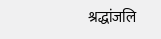श्रद्धांजलि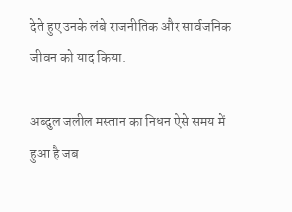देते हुए उनके लंबे राजनीतिक और सार्वजनिक जीवन को याद किया.

अब्दुल जलील मस्तान का निधन ऐसे समय में हुआ है जब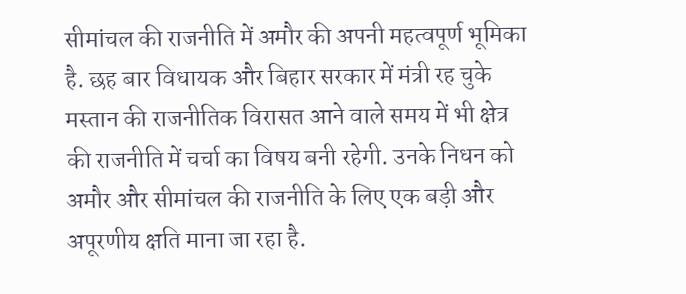सीमांचल की राजनीति में अमौर की अपनी महत्वपूर्ण भूमिका है. छह बार विधायक और बिहार सरकार में मंत्री रह चुके मस्तान की राजनीतिक विरासत आने वाले समय में भी क्षेत्र की राजनीति में चर्चा का विषय बनी रहेगी. उनके निधन को अमौर और सीमांचल की राजनीति के लिए एक बड़ी और अपूरणीय क्षति माना जा रहा है.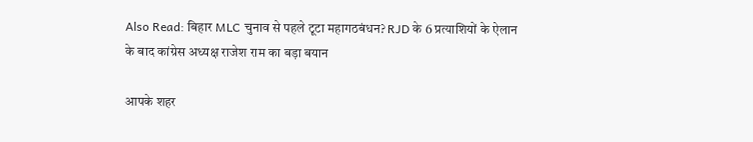Also Read: बिहार MLC चुनाव से पहले टूटा महागठबंधन? RJD के 6 प्रत्याशियों के ऐलान के बाद कांग्रेस अध्यक्ष राजेश राम का बड़ा बयान

आपके शहर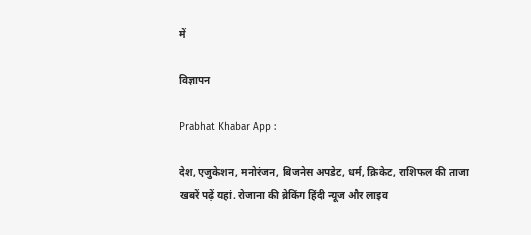में

विज्ञापन

Prabhat Khabar App :

देश, एजुकेशन, मनोरंजन, बिजनेस अपडेट, धर्म, क्रिकेट, राशिफल की ताजा खबरें पढ़ें यहां. रोजाना की ब्रेकिंग हिंदी न्यूज और लाइव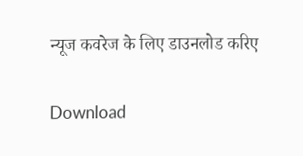न्यूज कवरेज के लिए डाउनलोड करिए

Download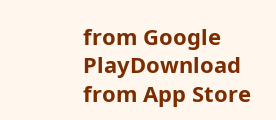from Google PlayDownload from App Store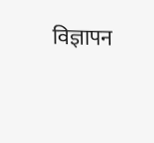विज्ञापन